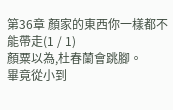第36章 顏家的東西你一樣都不能帶走(1 / 1)
顏粟以為,杜春蘭會跳腳。
畢竟從小到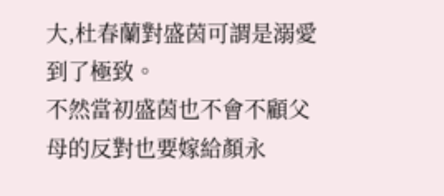大,杜春蘭對盛茵可謂是溺愛到了極致。
不然當初盛茵也不會不顧父母的反對也要嫁給顏永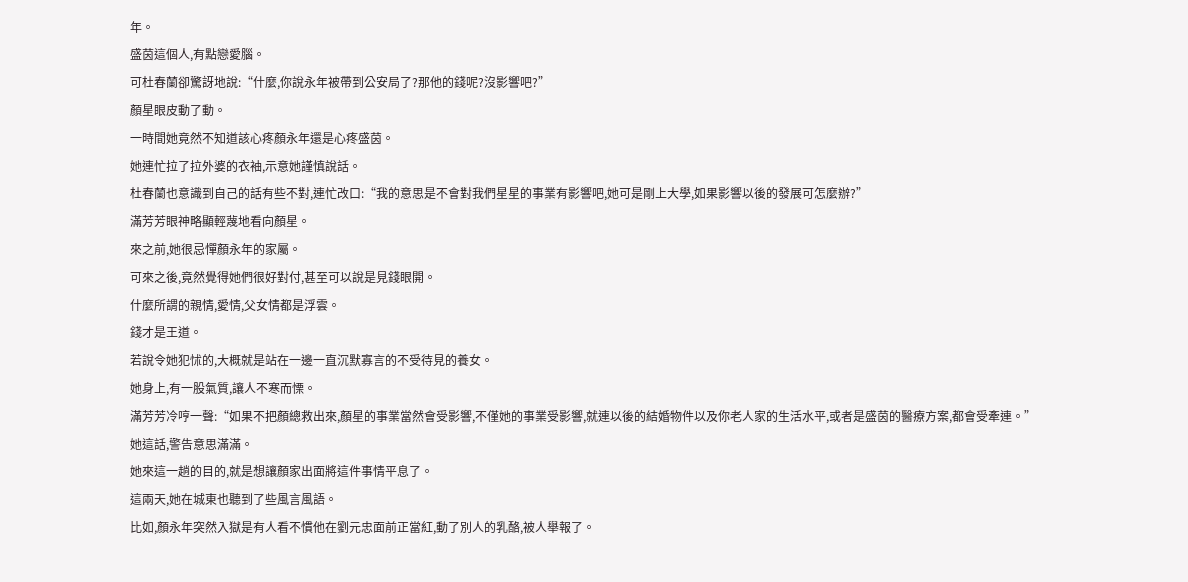年。
盛茵這個人,有點戀愛腦。
可杜春蘭卻驚訝地說:“什麼,你說永年被帶到公安局了?那他的錢呢?沒影響吧?”
顏星眼皮動了動。
一時間她竟然不知道該心疼顏永年還是心疼盛茵。
她連忙拉了拉外婆的衣袖,示意她謹慎說話。
杜春蘭也意識到自己的話有些不對,連忙改口:“我的意思是不會對我們星星的事業有影響吧,她可是剛上大學,如果影響以後的發展可怎麼辦?”
滿芳芳眼神略顯輕蔑地看向顏星。
來之前,她很忌憚顏永年的家屬。
可來之後,竟然覺得她們很好對付,甚至可以說是見錢眼開。
什麼所謂的親情,愛情,父女情都是浮雲。
錢才是王道。
若說令她犯怵的,大概就是站在一邊一直沉默寡言的不受待見的養女。
她身上,有一股氣質,讓人不寒而慄。
滿芳芳冷哼一聲:“如果不把顏總救出來,顏星的事業當然會受影響,不僅她的事業受影響,就連以後的結婚物件以及你老人家的生活水平,或者是盛茵的醫療方案,都會受牽連。”
她這話,警告意思滿滿。
她來這一趟的目的,就是想讓顏家出面將這件事情平息了。
這兩天,她在城東也聽到了些風言風語。
比如,顏永年突然入獄是有人看不慣他在劉元忠面前正當紅,動了別人的乳酪,被人舉報了。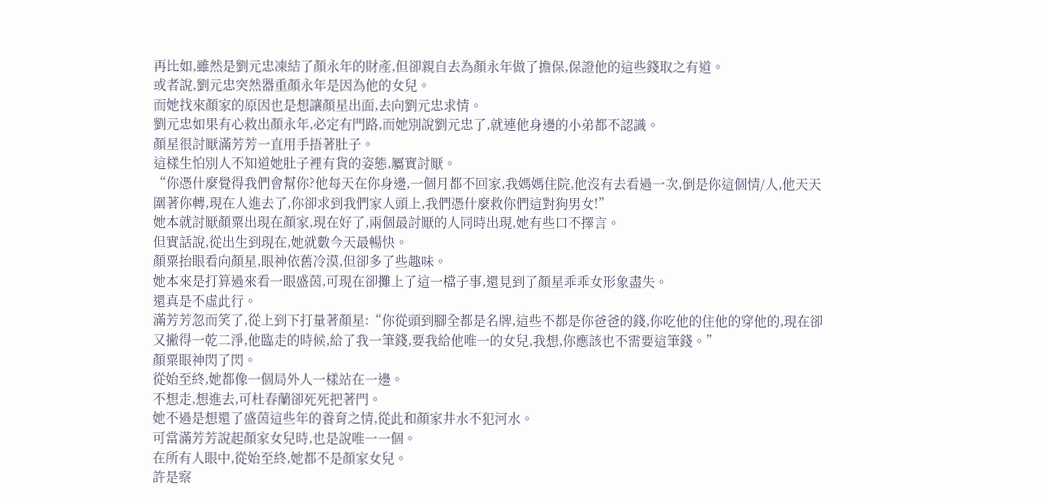再比如,雖然是劉元忠凍結了顏永年的財產,但卻親自去為顏永年做了擔保,保證他的這些錢取之有道。
或者說,劉元忠突然器重顏永年是因為他的女兒。
而她找來顏家的原因也是想讓顏星出面,去向劉元忠求情。
劉元忠如果有心救出顏永年,必定有門路,而她別說劉元忠了,就連他身邊的小弟都不認識。
顏星很討厭滿芳芳一直用手捂著肚子。
這樣生怕別人不知道她肚子裡有貨的姿態,屬實討厭。
“你憑什麼覺得我們會幫你?他每天在你身邊,一個月都不回家,我媽媽住院,他沒有去看過一次,倒是你這個情/人,他天天圍著你轉,現在人進去了,你卻求到我們家人頭上,我們憑什麼救你們這對狗男女!”
她本就討厭顏粟出現在顏家,現在好了,兩個最討厭的人同時出現,她有些口不擇言。
但實話說,從出生到現在,她就數今天最暢快。
顏粟抬眼看向顏星,眼神依舊冷漠,但卻多了些趣味。
她本來是打算過來看一眼盛茵,可現在卻攤上了這一檔子事,還見到了顏星乖乖女形象盡失。
還真是不虛此行。
滿芳芳忽而笑了,從上到下打量著顏星:“你從頭到腳全都是名牌,這些不都是你爸爸的錢,你吃他的住他的穿他的,現在卻又撇得一乾二淨,他臨走的時候,給了我一筆錢,要我給他唯一的女兒,我想,你應該也不需要這筆錢。”
顏粟眼神閃了閃。
從始至終,她都像一個局外人一樣站在一邊。
不想走,想進去,可杜春蘭卻死死把著門。
她不過是想還了盛茵這些年的養育之情,從此和顏家井水不犯河水。
可當滿芳芳說起顏家女兒時,也是說唯一一個。
在所有人眼中,從始至終,她都不是顏家女兒。
許是察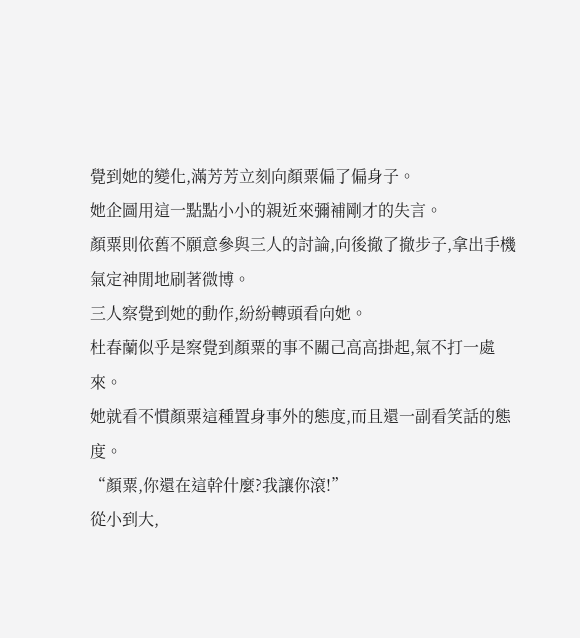覺到她的變化,滿芳芳立刻向顏粟偏了偏身子。
她企圖用這一點點小小的親近來彌補剛才的失言。
顏粟則依舊不願意參與三人的討論,向後撤了撤步子,拿出手機氣定神閒地刷著微博。
三人察覺到她的動作,紛紛轉頭看向她。
杜春蘭似乎是察覺到顏粟的事不關己高高掛起,氣不打一處來。
她就看不慣顏粟這種置身事外的態度,而且還一副看笑話的態度。
“顏粟,你還在這幹什麼?我讓你滾!”
從小到大,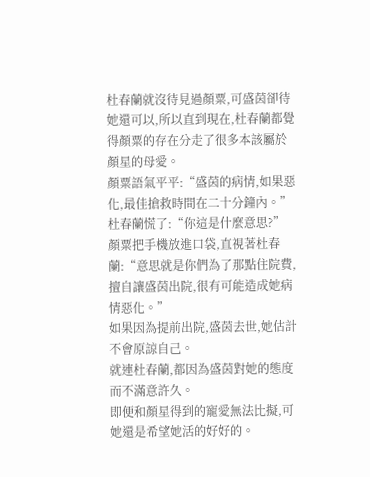杜春蘭就沒待見過顏粟,可盛茵卻待她還可以,所以直到現在,杜春蘭都覺得顏粟的存在分走了很多本該屬於顏星的母愛。
顏粟語氣平平:“盛茵的病情,如果惡化,最佳搶救時間在二十分鐘內。”
杜春蘭慌了:“你這是什麼意思?”
顏粟把手機放進口袋,直視著杜春蘭:“意思就是你們為了那點住院費,擅自讓盛茵出院,很有可能造成她病情惡化。”
如果因為提前出院,盛茵去世,她估計不會原諒自己。
就連杜春蘭,都因為盛茵對她的態度而不滿意許久。
即便和顏星得到的寵愛無法比擬,可她還是希望她活的好好的。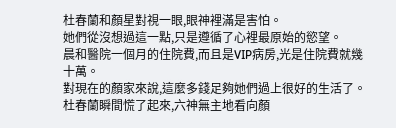杜春蘭和顏星對視一眼,眼神裡滿是害怕。
她們從沒想過這一點,只是遵循了心裡最原始的慾望。
晨和醫院一個月的住院費,而且是VIP病房,光是住院費就幾十萬。
對現在的顏家來說,這麼多錢足夠她們過上很好的生活了。
杜春蘭瞬間慌了起來,六神無主地看向顏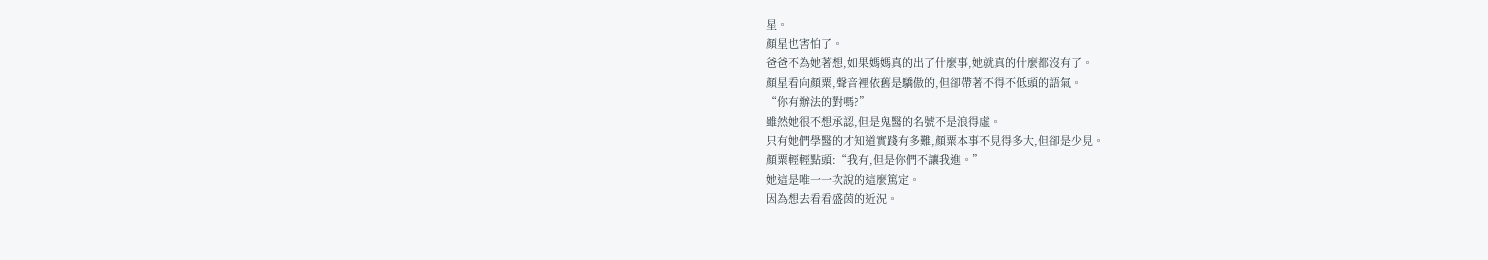星。
顏星也害怕了。
爸爸不為她著想,如果媽媽真的出了什麼事,她就真的什麼都沒有了。
顏星看向顏粟,聲音裡依舊是驕傲的,但卻帶著不得不低頭的語氣。
“你有辦法的對嗎?”
雖然她很不想承認,但是鬼醫的名號不是浪得虛。
只有她們學醫的才知道實踐有多難,顏粟本事不見得多大,但卻是少見。
顏粟輕輕點頭:“我有,但是你們不讓我進。”
她這是唯一一次說的這麼篤定。
因為想去看看盛茵的近況。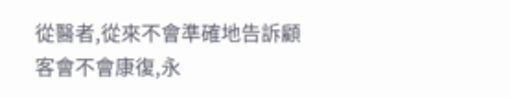從醫者,從來不會準確地告訴顧客會不會康復,永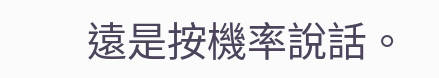遠是按機率說話。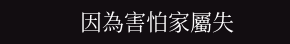因為害怕家屬失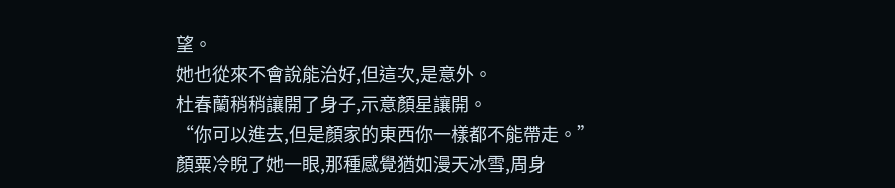望。
她也從來不會說能治好,但這次,是意外。
杜春蘭稍稍讓開了身子,示意顏星讓開。
“你可以進去,但是顏家的東西你一樣都不能帶走。”
顏粟冷睨了她一眼,那種感覺猶如漫天冰雪,周身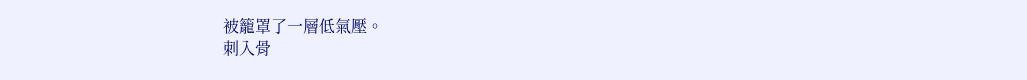被籠罩了一層低氣壓。
刺入骨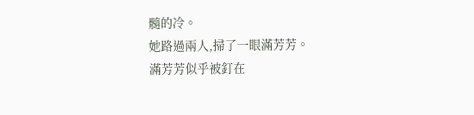髓的冷。
她路過兩人,掃了一眼滿芳芳。
滿芳芳似乎被釘在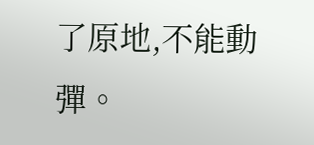了原地,不能動彈。